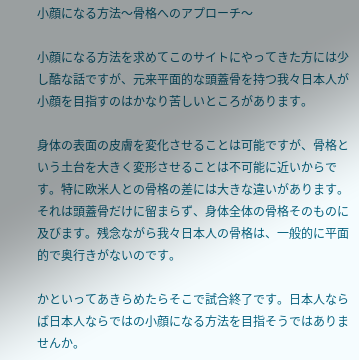小顔になる方法〜骨格へのアプローチ〜

小顔になる方法を求めてこのサイトにやってきた方には少し酷な話ですが、元来平面的な頭蓋骨を持つ我々日本人が小顔を目指すのはかなり苦しいところがあります。

身体の表面の皮膚を変化させることは可能ですが、骨格という土台を大きく変形させることは不可能に近いからです。特に欧米人との骨格の差には大きな違いがあります。それは頭蓋骨だけに留まらず、身体全体の骨格そのものに及びます。残念ながら我々日本人の骨格は、一般的に平面的で奥行きがないのです。

かといってあきらめたらそこで試合終了です。日本人ならば日本人ならではの小顔になる方法を目指そうではありませんか。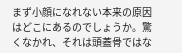まず小顔になれない本来の原因はどこにあるのでしょうか。驚くなかれ、それは頭蓋骨ではな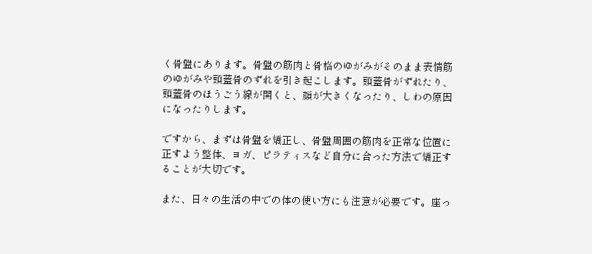く骨盤にあります。骨盤の筋肉と骨格のゆがみがそのまま表情筋のゆがみや頭蓋骨のずれを引き起こします。頭蓋骨がずれたり、頭蓋骨のほうごう線が開くと、顔が大きくなったり、しわの原因になったりします。

ですから、まずは骨盤を矯正し、骨盤周囲の筋肉を正常な位置に正すよう整体、ヨガ、ピラティスなど自分に合った方法で矯正することが大切です。

また、日々の生活の中での体の使い方にも注意が必要です。座っ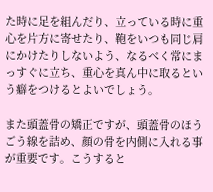た時に足を組んだり、立っている時に重心を片方に寄せたり、鞄をいつも同じ肩にかけたりしないよう、なるべく常にまっすぐに立ち、重心を真ん中に取るという癖をつけるとよいでしょう。

また頭蓋骨の矯正ですが、頭蓋骨のほうごう線を詰め、顔の骨を内側に入れる事が重要です。こうすると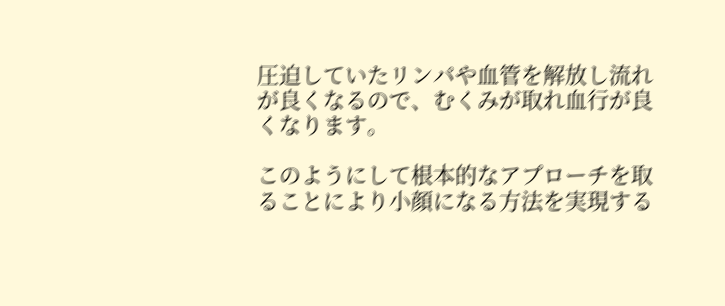圧迫していたリンパや血管を解放し流れが良くなるので、むくみが取れ血行が良くなります。

このようにして根本的なアプローチを取ることにより小顔になる方法を実現する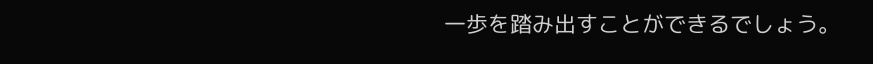一歩を踏み出すことができるでしょう。